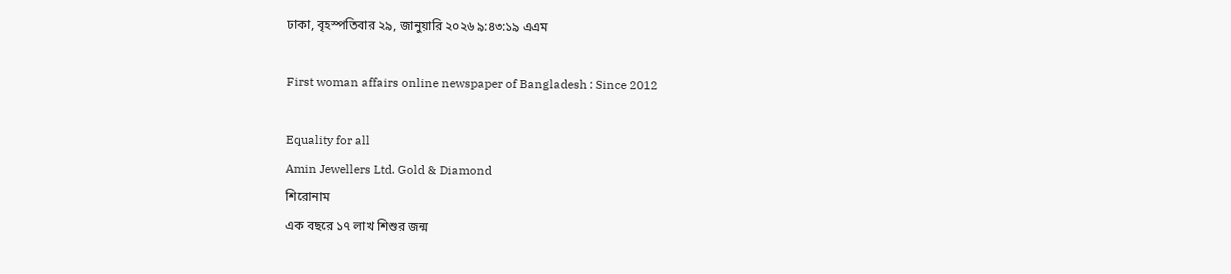ঢাকা, বৃহস্পতিবার ২৯, জানুয়ারি ২০২৬ ৯:৪৩:১৯ এএম

First woman affairs online newspaper of Bangladesh : Since 2012

Equality for all
Amin Jewellers Ltd. Gold & Diamond
শিরোনাম
এক বছরে ১৭ লাখ শিশুর জন্ম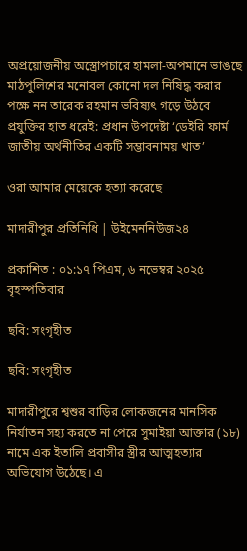অপ্রয়োজনীয় অস্ত্রোপচারে হামলা-অপমানে ভাঙছে মাঠপুলিশের মনোবল কোনো দল নিষিদ্ধ করার পক্ষে নন তারেক রহমান ভবিষ্যৎ গড়ে উঠবে প্রযুক্তির হাত ধরেই: প্রধান উপদেষ্টা ‘ডেইরি ফার্ম জাতীয় অর্থনীতির একটি সম্ভাবনাময় খাত’

ওরা আমার মেয়েকে হত্যা করেছে

মাদারীপুর প্রতিনিধি | উইমেননিউজ২৪

প্রকাশিত : ০১:১৭ পিএম, ৬ নভেম্বর ২০২৫ বৃহস্পতিবার

ছবি: সংগৃহীত

ছবি: সংগৃহীত

মাদারীপুরে শ্বশুর বাড়ির লোকজনের মানসিক নির্যাতন সহ্য করতে না পেরে সুমাইয়া আক্তার (১৮) নামে এক ইতালি প্রবাসীর স্ত্রীর আত্মহত্যার অভিযোগ উঠেছে। এ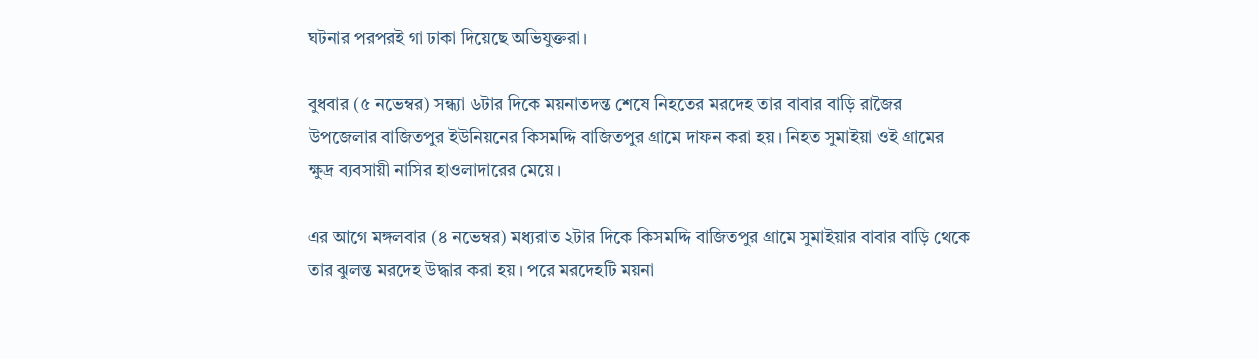ঘটনার পরপরই গা ঢাকা দিয়েছে অভিযুক্তরা।

বুধবার (৫ নভেম্বর) সন্ধ্যা ৬টার দিকে ময়নাতদন্ত শেষে নিহতের মরদেহ তার বাবার বাড়ি রাজৈর উপজেলার বাজিতপুর ইউনিয়নের কিসমদ্দি বাজিতপুর গ্রামে দাফন করা হয়। নিহত সুমাইয়া ওই গ্রামের ক্ষুদ্র ব্যবসায়ী নাসির হাওলাদারের মেয়ে।

এর আগে মঙ্গলবার (৪ নভেম্বর) মধ্যরাত ২টার দিকে কিসমদ্দি বাজিতপুর গ্রামে সুমাইয়ার বাবার বাড়ি থেকে তার ঝুলন্ত মরদেহ উদ্ধার করা হয়। পরে মরদেহটি ময়না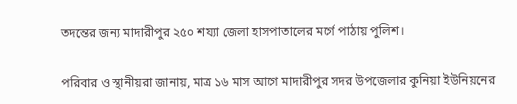তদন্তের জন্য মাদারীপুর ২৫০ শয্যা জেলা হাসপাতালের মর্গে পাঠায় পুলিশ।

পরিবার ও স্থানীয়রা জানায়, মাত্র ১৬ মাস আগে মাদারীপুর সদর উপজেলার কুনিয়া ইউনিয়নের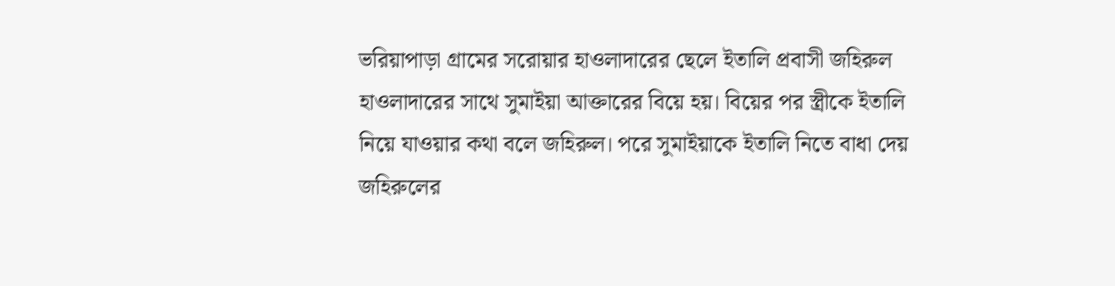ভরিয়াপাড়া গ্রামের সরোয়ার হাওলাদারের ছেলে ইতালি প্রবাসী জহিরুল হাওলাদারের সাথে সুমাইয়া আক্তারের বিয়ে হয়। বিয়ের পর স্ত্রীকে ইতালি নিয়ে যাওয়ার কথা বলে জহিরুল। পরে সুমাইয়াকে ইতালি নিতে বাধা দেয় জহিরুলের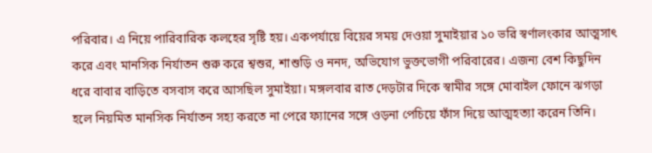পরিবার। এ নিয়ে পারিবারিক কলহের সৃষ্টি হয়। একপর্যায়ে বিয়ের সময় দেওয়া সুমাইয়ার ১০ ভরি স্বর্ণালংকার আত্মসাৎ করে এবং মানসিক নির্যাতন শুরু করে শ্বশুর, শাশুড়ি ও ননদ, অভিযোগ ভুক্তভোগী পরিবারের। এজন্য বেশ কিছুদিন ধরে বাবার বাড়িতে বসবাস করে আসছিল সুমাইয়া। মঙ্গলবার রাত দেড়টার দিকে স্বামীর সঙ্গে মোবাইল ফোনে ঝগড়া হলে নিয়মিত মানসিক নির্যাতন সহ্য করতে না পেরে ফ্যানের সঙ্গে ওড়না পেচিয়ে ফাঁস দিয়ে আত্মহত্যা করেন তিনি।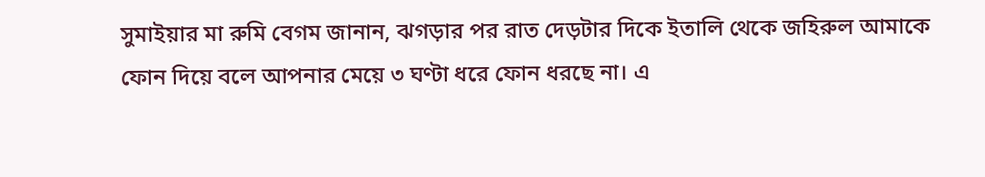সুমাইয়ার মা রুমি বেগম জানান, ঝগড়ার পর রাত দেড়টার দিকে ইতালি থেকে জহিরুল আমাকে ফোন দিয়ে বলে আপনার মেয়ে ৩ ঘণ্টা ধরে ফোন ধরছে না। এ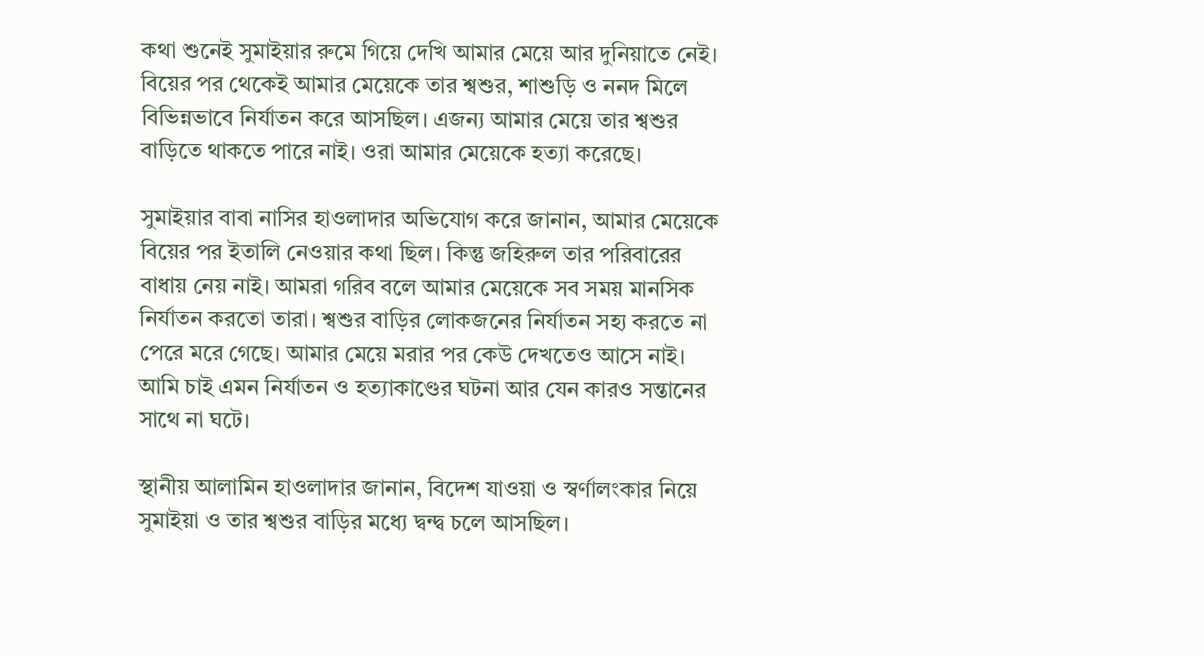কথা শুনেই সুমাইয়ার রুমে গিয়ে দেখি আমার মেয়ে আর দুনিয়াতে নেই। বিয়ের পর থেকেই আমার মেয়েকে তার শ্বশুর, শাশুড়ি ও ননদ মিলে বিভিন্নভাবে নির্যাতন করে আসছিল। এজন্য আমার মেয়ে তার শ্বশুর বাড়িতে থাকতে পারে নাই। ওরা আমার মেয়েকে হত্যা করেছে।

সুমাইয়ার বাবা নাসির হাওলাদার অভিযোগ করে জানান, আমার মেয়েকে বিয়ের পর ইতালি নেওয়ার কথা ছিল। কিন্তু জহিরুল তার পরিবারের বাধায় নেয় নাই। আমরা গরিব বলে আমার মেয়েকে সব সময় মানসিক নির্যাতন করতো তারা। শ্বশুর বাড়ির লোকজনের নির্যাতন সহ্য করতে না পেরে মরে গেছে। আমার মেয়ে মরার পর কেউ দেখতেও আসে নাই। আমি চাই এমন নির্যাতন ও হত্যাকাণ্ডের ঘটনা আর যেন কারও সন্তানের সাথে না ঘটে।

স্থানীয় আলামিন হাওলাদার জানান, বিদেশ যাওয়া ও স্বর্ণালংকার নিয়ে সুমাইয়া ও তার শ্বশুর বাড়ির মধ্যে দ্বন্দ্ব চলে আসছিল।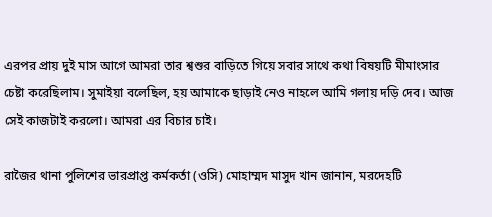এরপর প্রায় দুই মাস আগে আমরা তার শ্বশুর বাড়িতে গিয়ে সবার সাথে কথা বিষয়টি মীমাংসার চেষ্টা করেছিলাম। সুমাইয়া বলেছিল, হয় আমাকে ছাড়াই নেও নাহলে আমি গলায় দড়ি দেব। আজ সেই কাজটাই করলো। আমরা এর বিচার চাই।

রাজৈর থানা পুলিশের ভারপ্রাপ্ত কর্মকর্তা (ওসি) মোহাম্মদ মাসুদ খান জানান, মরদেহটি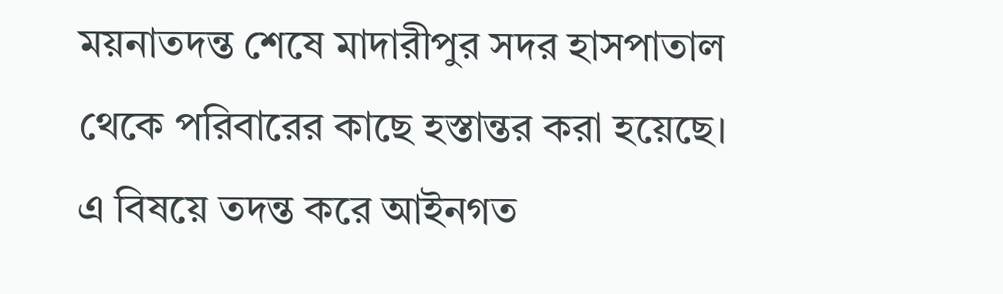ময়নাতদন্ত শেষে মাদারীপুর সদর হাসপাতাল থেকে পরিবারের কাছে হস্তান্তর করা হয়েছে। এ বিষয়ে তদন্ত করে আইনগত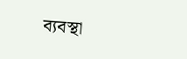ব্যবস্থা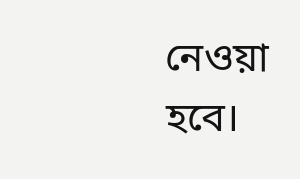নেওয়া হবে।